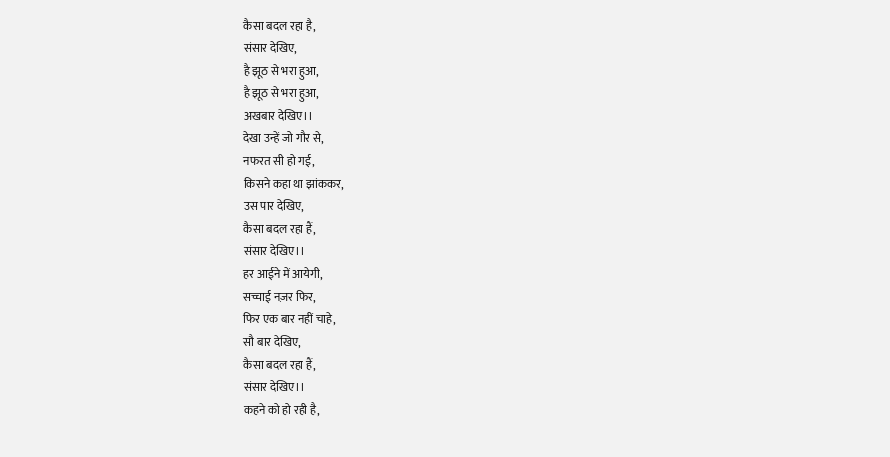कैसा बदल रहा है,
संसार देखिए,
है झूठ से भरा हुआ,
है झूठ से भरा हुआ,
अखबार देखिए।।
देखा उन्हें जो गौर से,
नफरत सी हो गई,
किसने कहा था झांककर,
उस पार देखिए,
कैसा बदल रहा हैं,
संसार देखिए।।
हर आईने में आयेगी,
सच्चाई नज़र फिर,
फिर एक बार नहीं चाहे,
सौ बार देखिए,
कैसा बदल रहा हैं,
संसार देखिए।।
कहने को हो रही है,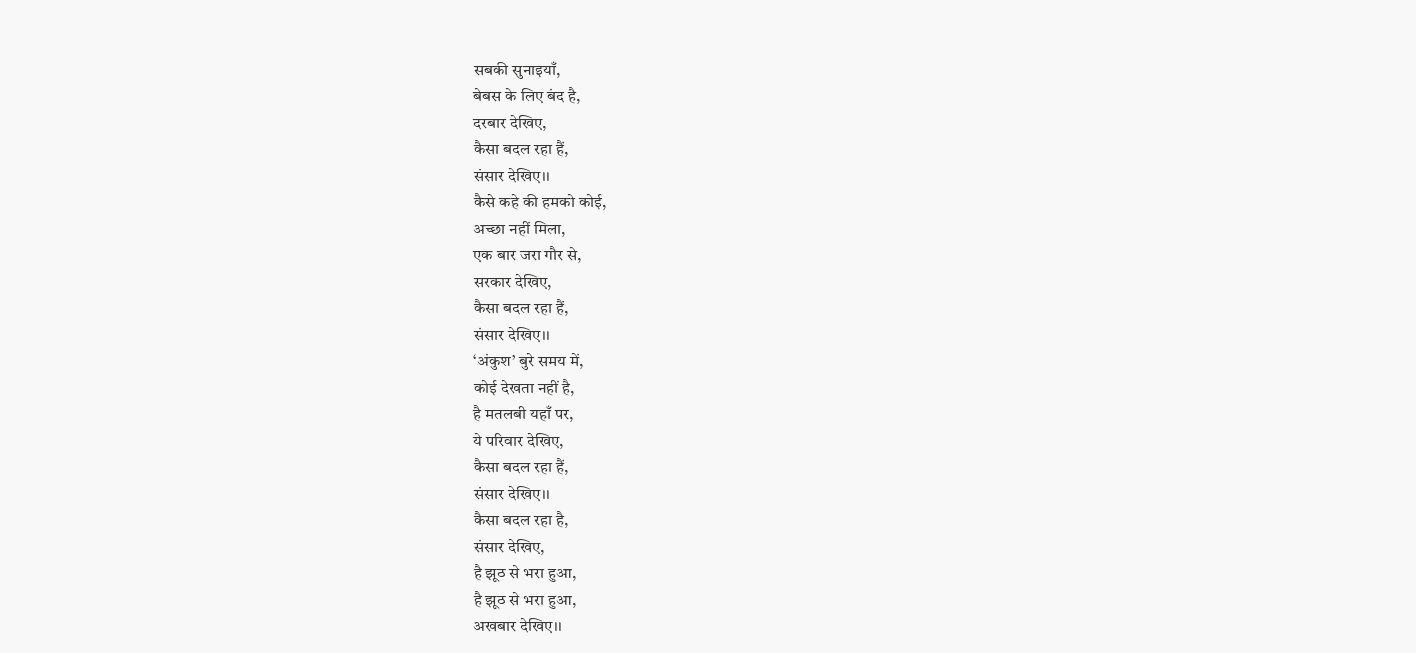सबकी सुनाइयाँ,
बेबस के लिए बंद है,
दरबार देखिए,
कैसा बदल रहा हैं,
संसार देखिए।।
कैसे कहे की हमको कोई,
अच्छा नहीं मिला,
एक बार जरा गौर से,
सरकार देखिए,
कैसा बदल रहा हैं,
संसार देखिए।।
‘अंकुश’ बुरे समय में,
कोई देखता नहीं है,
है मतलबी यहाँ पर,
ये परिवार देखिए,
कैसा बदल रहा हैं,
संसार देखिए।।
कैसा बदल रहा है,
संसार देखिए,
है झूठ से भरा हुआ,
है झूठ से भरा हुआ,
अखबार देखिए।।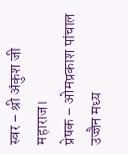स्वर – श्री अंकुश जी महाराज।
प्रेषक – ओमप्रकाश पांचाल उज्जैन मध्य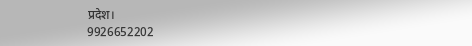प्रदेश।
9926652202